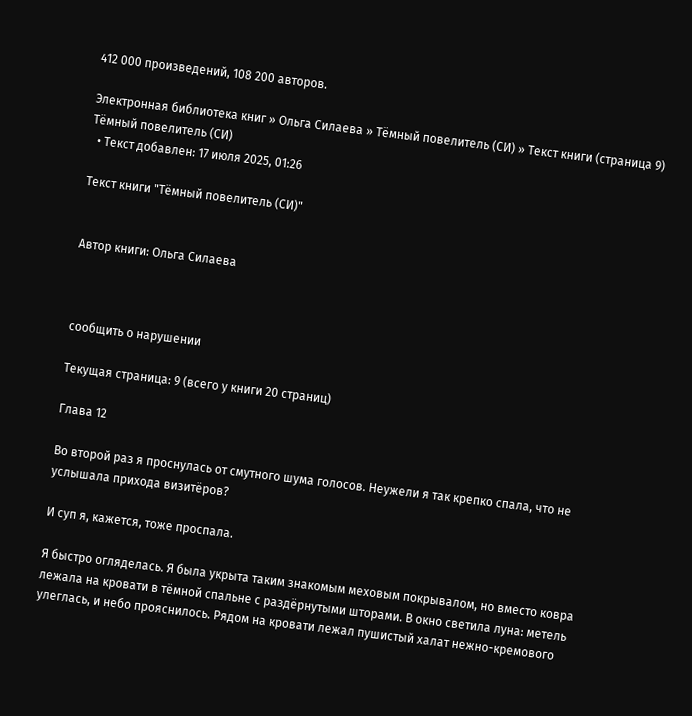412 000 произведений, 108 200 авторов.

Электронная библиотека книг » Ольга Силаева » Тёмный повелитель (СИ) » Текст книги (страница 9)
Тёмный повелитель (СИ)
  • Текст добавлен: 17 июля 2025, 01:26

Текст книги "Тёмный повелитель (СИ)"


Автор книги: Ольга Силаева



сообщить о нарушении

Текущая страница: 9 (всего у книги 20 страниц)

Глава 12

Во второй раз я проснулась от смутного шума голосов. Неужели я так крепко спала, что не услышала прихода визитёров?

И суп я, кажется, тоже проспала.

Я быстро огляделась. Я была укрыта таким знакомым меховым покрывалом, но вместо ковра лежала на кровати в тёмной спальне с раздёрнутыми шторами. В окно светила луна: метель улеглась, и небо прояснилось. Рядом на кровати лежал пушистый халат нежно-кремового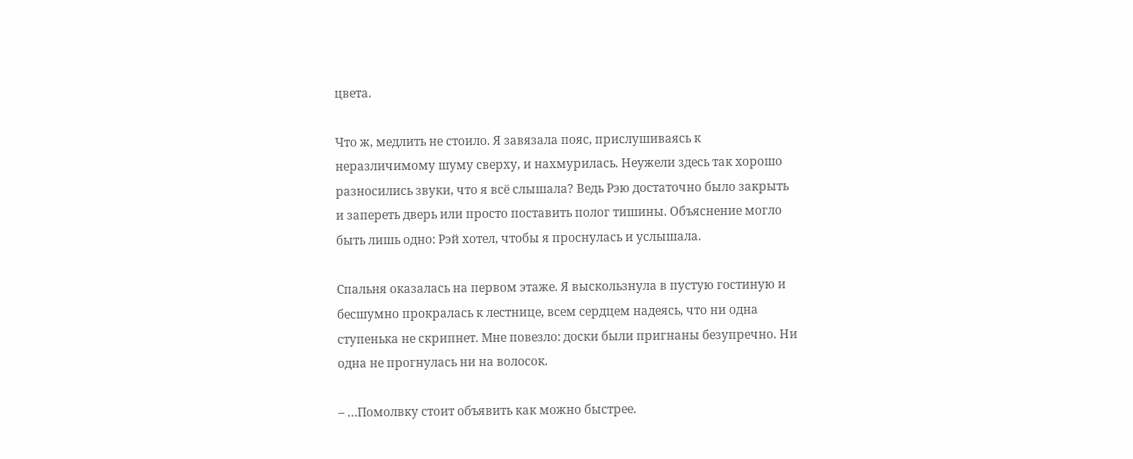цвета.

Что ж, медлить не стоило. Я завязала пояс, прислушиваясь к неразличимому шуму сверху, и нахмурилась. Неужели здесь так хорошо разносились звуки, что я всё слышала? Ведь Рэю достаточно было закрыть и запереть дверь или просто поставить полог тишины. Объяснение могло быть лишь одно: Рэй хотел, чтобы я проснулась и услышала.

Спальня оказалась на первом этаже. Я выскользнула в пустую гостиную и бесшумно прокралась к лестнице, всем сердцем надеясь, что ни одна ступенька не скрипнет. Мне повезло: доски были пригнаны безупречно. Ни одна не прогнулась ни на волосок.

– …Помолвку стоит объявить как можно быстрее.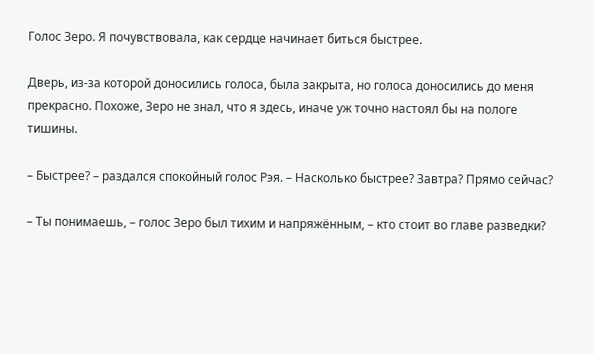Голос Зеро. Я почувствовала, как сердце начинает биться быстрее.

Дверь, из-за которой доносились голоса, была закрыта, но голоса доносились до меня прекрасно. Похоже, Зеро не знал, что я здесь, иначе уж точно настоял бы на пологе тишины.

– Быстрее? – раздался спокойный голос Рэя. – Насколько быстрее? Завтра? Прямо сейчас?

– Ты понимаешь, – голос Зеро был тихим и напряжённым, – кто стоит во главе разведки?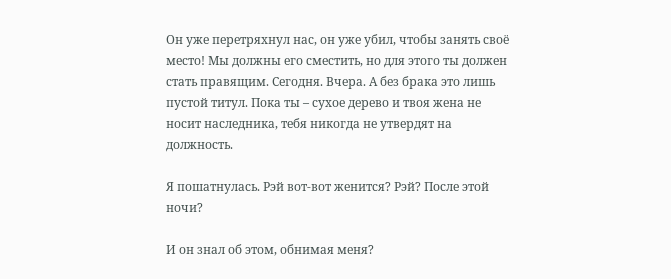Он уже перетряхнул нас, он уже убил, чтобы занять своё место! Мы должны его сместить, но для этого ты должен стать правящим. Сегодня. Вчера. А без брака это лишь пустой титул. Пока ты – сухое дерево и твоя жена не носит наследника, тебя никогда не утвердят на должность.

Я пошатнулась. Рэй вот-вот женится? Рэй? После этой ночи?

И он знал об этом, обнимая меня?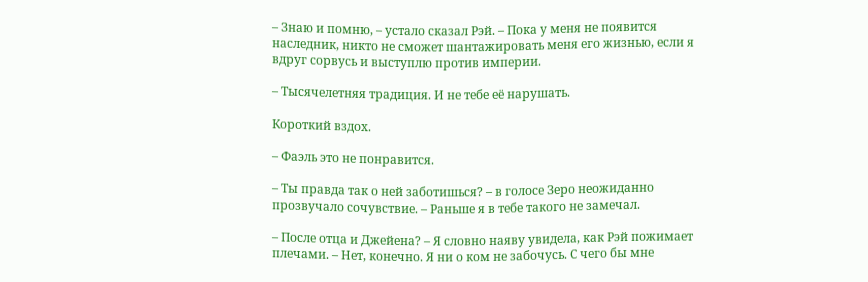– Знаю и помню, – устало сказал Рэй. – Пока у меня не появится наследник, никто не сможет шантажировать меня его жизнью, если я вдруг сорвусь и выступлю против империи.

– Тысячелетняя традиция. И не тебе её нарушать.

Короткий вздох.

– Фаэль это не понравится.

– Ты правда так о ней заботишься? – в голосе Зеро неожиданно прозвучало сочувствие. – Раньше я в тебе такого не замечал.

– После отца и Джейена? – Я словно наяву увидела, как Рэй пожимает плечами. – Нет, конечно. Я ни о ком не забочусь. С чего бы мне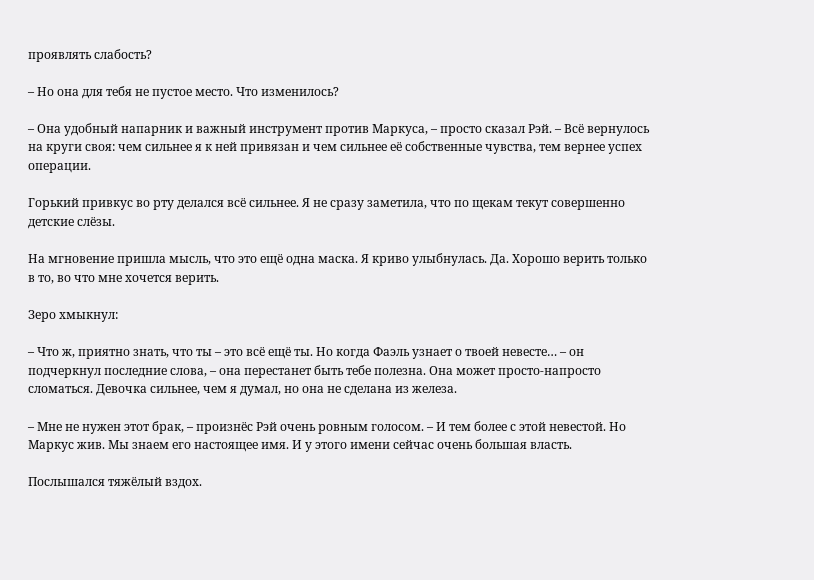проявлять слабость?

– Но она для тебя не пустое место. Что изменилось?

– Она удобный напарник и важный инструмент против Маркуса, – просто сказал Рэй. – Всё вернулось на круги своя: чем сильнее я к ней привязан и чем сильнее её собственные чувства, тем вернее успех операции.

Горький привкус во рту делался всё сильнее. Я не сразу заметила, что по щекам текут совершенно детские слёзы.

На мгновение пришла мысль, что это ещё одна маска. Я криво улыбнулась. Да. Хорошо верить только в то, во что мне хочется верить.

Зеро хмыкнул:

– Что ж, приятно знать, что ты – это всё ещё ты. Но когда Фаэль узнает о твоей невесте… – он подчеркнул последние слова, – она перестанет быть тебе полезна. Она может просто-напросто сломаться. Девочка сильнее, чем я думал, но она не сделана из железа.

– Мне не нужен этот брак, – произнёс Рэй очень ровным голосом. – И тем более с этой невестой. Но Маркус жив. Мы знаем его настоящее имя. И у этого имени сейчас очень большая власть.

Послышался тяжёлый вздох.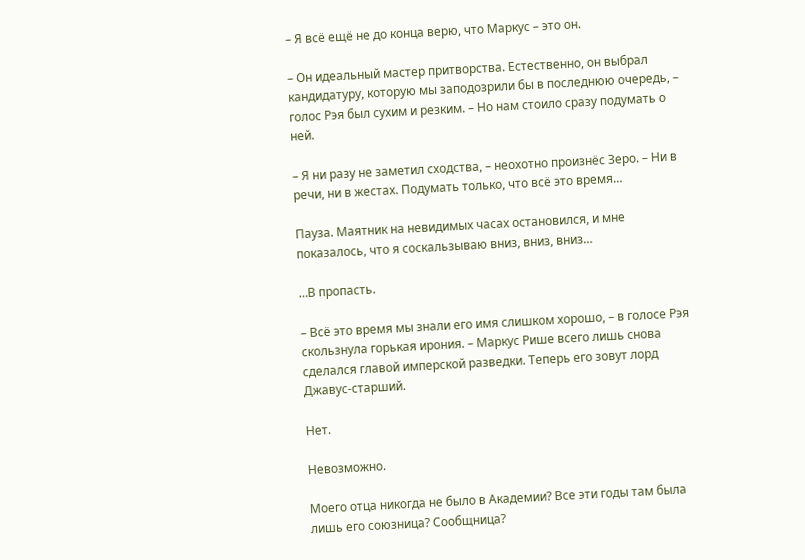– Я всё ещё не до конца верю, что Маркус – это он.

– Он идеальный мастер притворства. Естественно, он выбрал кандидатуру, которую мы заподозрили бы в последнюю очередь, – голос Рэя был сухим и резким. – Но нам стоило сразу подумать о ней.

– Я ни разу не заметил сходства, – неохотно произнёс Зеро. – Ни в речи, ни в жестах. Подумать только, что всё это время…

Пауза. Маятник на невидимых часах остановился, и мне показалось, что я соскальзываю вниз, вниз, вниз…

…В пропасть.

– Всё это время мы знали его имя слишком хорошо, – в голосе Рэя скользнула горькая ирония. – Маркус Рише всего лишь снова сделался главой имперской разведки. Теперь его зовут лорд Джавус-старший.

Нет.

Невозможно.

Моего отца никогда не было в Академии? Все эти годы там была лишь его союзница? Сообщница?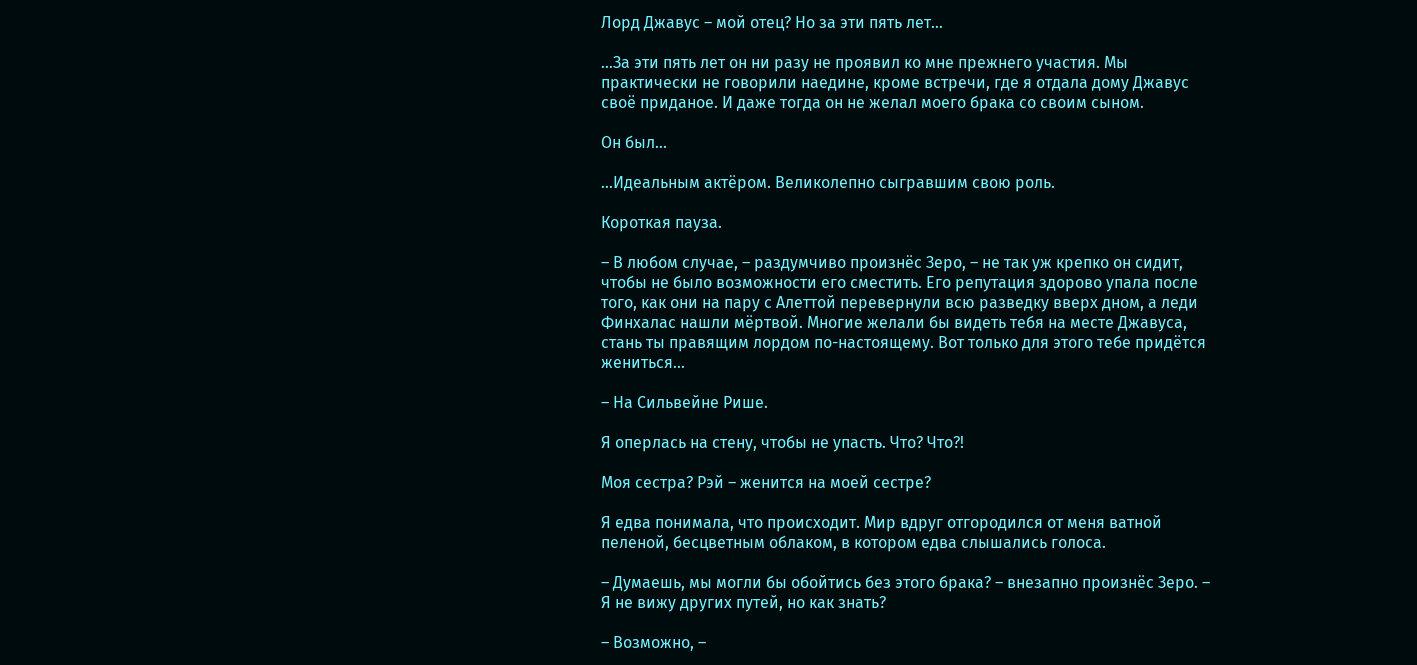Лорд Джавус – мой отец? Но за эти пять лет…

…За эти пять лет он ни разу не проявил ко мне прежнего участия. Мы практически не говорили наедине, кроме встречи, где я отдала дому Джавус своё приданое. И даже тогда он не желал моего брака со своим сыном.

Он был…

…Идеальным актёром. Великолепно сыгравшим свою роль.

Короткая пауза.

– В любом случае, – раздумчиво произнёс Зеро, – не так уж крепко он сидит, чтобы не было возможности его сместить. Его репутация здорово упала после того, как они на пару с Алеттой перевернули всю разведку вверх дном, а леди Финхалас нашли мёртвой. Многие желали бы видеть тебя на месте Джавуса, стань ты правящим лордом по-настоящему. Вот только для этого тебе придётся жениться…

– На Сильвейне Рише.

Я оперлась на стену, чтобы не упасть. Что? Что?!

Моя сестра? Рэй – женится на моей сестре?

Я едва понимала, что происходит. Мир вдруг отгородился от меня ватной пеленой, бесцветным облаком, в котором едва слышались голоса.

– Думаешь, мы могли бы обойтись без этого брака? – внезапно произнёс Зеро. – Я не вижу других путей, но как знать?

– Возможно, –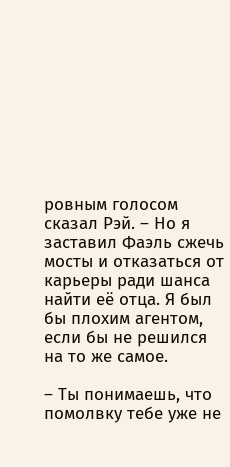ровным голосом сказал Рэй. – Но я заставил Фаэль сжечь мосты и отказаться от карьеры ради шанса найти её отца. Я был бы плохим агентом, если бы не решился на то же самое.

– Ты понимаешь, что помолвку тебе уже не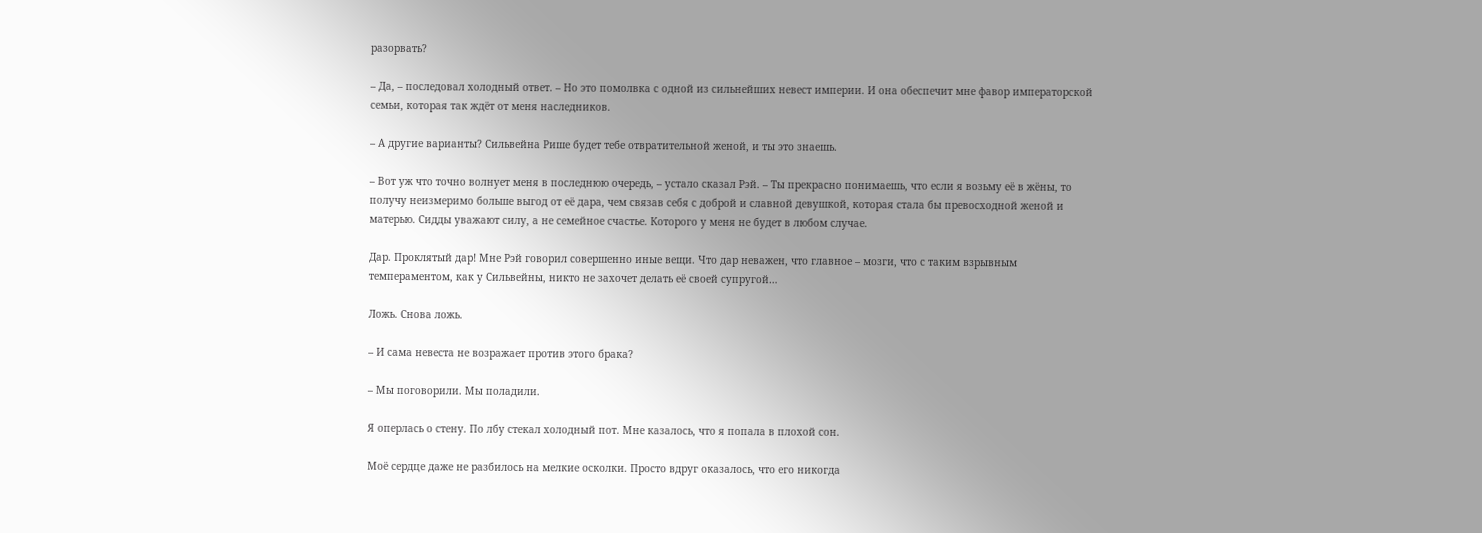разорвать?

– Да, – последовал холодный ответ. – Но это помолвка с одной из сильнейших невест империи. И она обеспечит мне фавор императорской семьи, которая так ждёт от меня наследников.

– А другие варианты? Сильвейна Рише будет тебе отвратительной женой, и ты это знаешь.

– Вот уж что точно волнует меня в последнюю очередь, – устало сказал Рэй. – Ты прекрасно понимаешь, что если я возьму её в жёны, то получу неизмеримо больше выгод от её дара, чем связав себя с доброй и славной девушкой, которая стала бы превосходной женой и матерью. Сидды уважают силу, а не семейное счастье. Которого у меня не будет в любом случае.

Дар. Проклятый дар! Мне Рэй говорил совершенно иные вещи. Что дар неважен, что главное – мозги, что с таким взрывным темпераментом, как у Сильвейны, никто не захочет делать её своей супругой…

Ложь. Снова ложь.

– И сама невеста не возражает против этого брака?

– Мы поговорили. Мы поладили.

Я оперлась о стену. По лбу стекал холодный пот. Мне казалось, что я попала в плохой сон.

Моё сердце даже не разбилось на мелкие осколки. Просто вдруг оказалось, что его никогда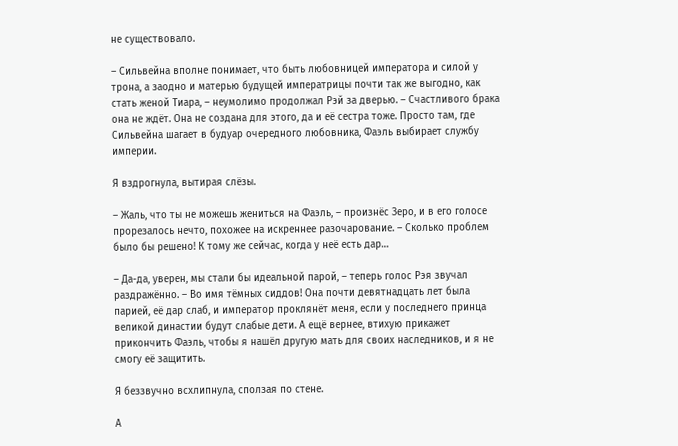не существовало.

– Сильвейна вполне понимает, что быть любовницей императора и силой у трона, а заодно и матерью будущей императрицы почти так же выгодно, как стать женой Тиара, – неумолимо продолжал Рэй за дверью. – Счастливого брака она не ждёт. Она не создана для этого, да и её сестра тоже. Просто там, где Сильвейна шагает в будуар очередного любовника, Фаэль выбирает службу империи.

Я вздрогнула, вытирая слёзы.

– Жаль, что ты не можешь жениться на Фаэль, – произнёс Зеро, и в его голосе прорезалось нечто, похожее на искреннее разочарование. – Сколько проблем было бы решено! К тому же сейчас, когда у неё есть дар…

– Да-да, уверен, мы стали бы идеальной парой, – теперь голос Рэя звучал раздражённо. – Во имя тёмных сиддов! Она почти девятнадцать лет была парией, её дар слаб, и император проклянёт меня, если у последнего принца великой династии будут слабые дети. А ещё вернее, втихую прикажет прикончить Фаэль, чтобы я нашёл другую мать для своих наследников, и я не смогу её защитить.

Я беззвучно всхлипнула, сползая по стене.

А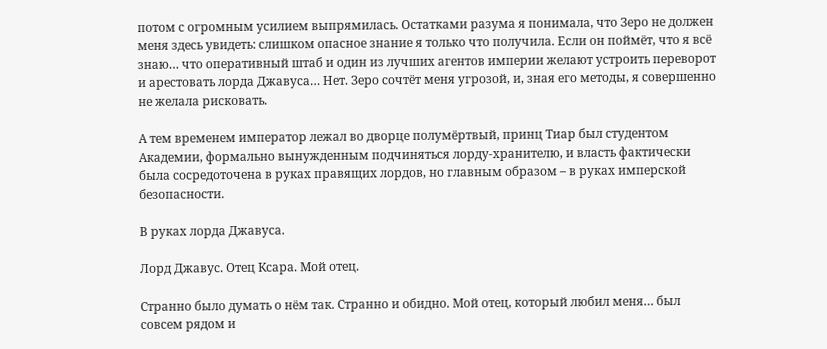потом с огромным усилием выпрямилась. Остатками разума я понимала, что Зеро не должен меня здесь увидеть: слишком опасное знание я только что получила. Если он поймёт, что я всё знаю… что оперативный штаб и один из лучших агентов империи желают устроить переворот и арестовать лорда Джавуса… Нет. Зеро сочтёт меня угрозой, и, зная его методы, я совершенно не желала рисковать.

А тем временем император лежал во дворце полумёртвый, принц Тиар был студентом Академии, формально вынужденным подчиняться лорду-хранителю, и власть фактически была сосредоточена в руках правящих лордов, но главным образом – в руках имперской безопасности.

В руках лорда Джавуса.

Лорд Джавус. Отец Ксара. Мой отец.

Странно было думать о нём так. Странно и обидно. Мой отец, который любил меня… был совсем рядом и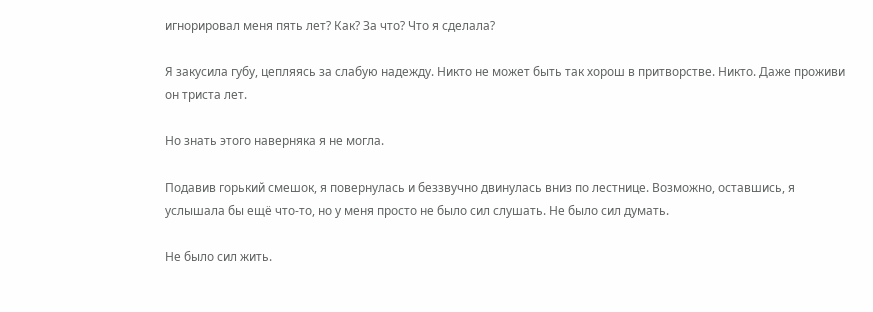игнорировал меня пять лет? Как? За что? Что я сделала?

Я закусила губу, цепляясь за слабую надежду. Никто не может быть так хорош в притворстве. Никто. Даже проживи он триста лет.

Но знать этого наверняка я не могла.

Подавив горький смешок, я повернулась и беззвучно двинулась вниз по лестнице. Возможно, оставшись, я услышала бы ещё что-то, но у меня просто не было сил слушать. Не было сил думать.

Не было сил жить.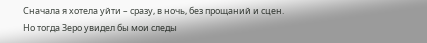Сначала я хотела уйти – сразу, в ночь, без прощаний и сцен. Но тогда Зеро увидел бы мои следы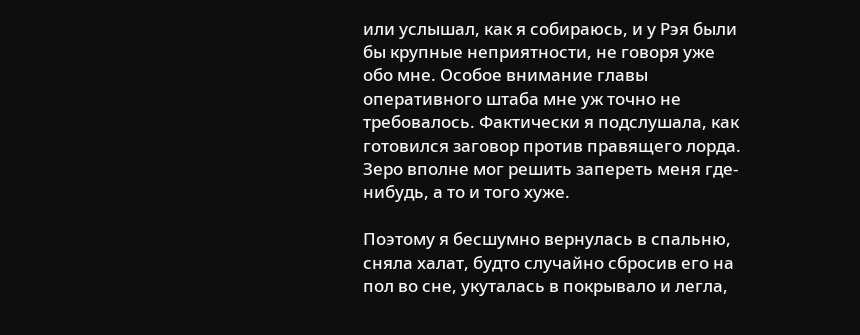или услышал, как я собираюсь, и у Рэя были бы крупные неприятности, не говоря уже обо мне. Особое внимание главы оперативного штаба мне уж точно не требовалось. Фактически я подслушала, как готовился заговор против правящего лорда. Зеро вполне мог решить запереть меня где-нибудь, а то и того хуже.

Поэтому я бесшумно вернулась в спальню, сняла халат, будто случайно сбросив его на пол во сне, укуталась в покрывало и легла,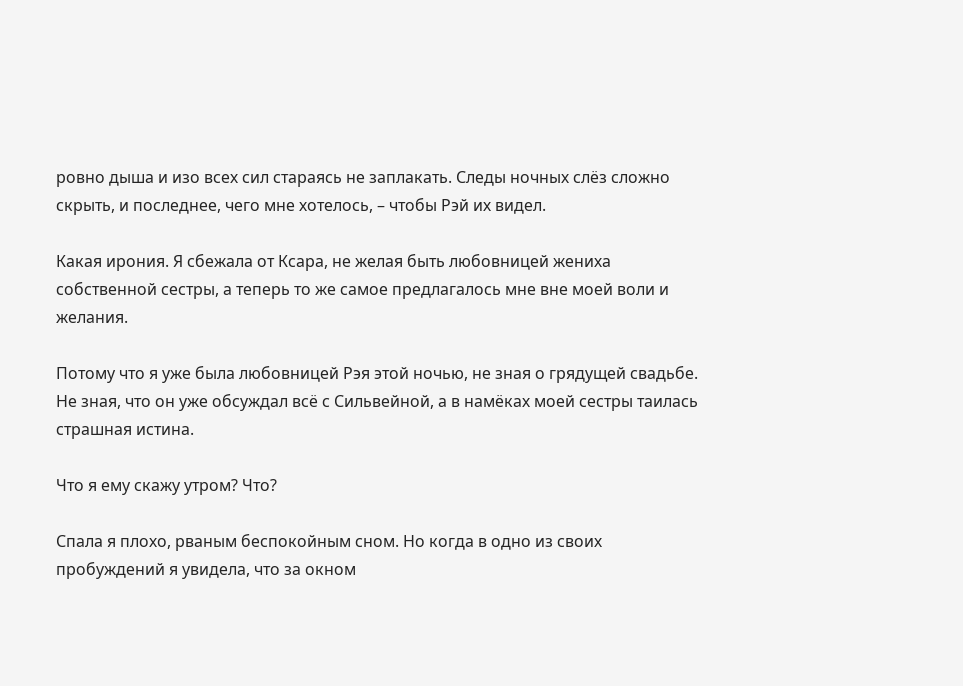ровно дыша и изо всех сил стараясь не заплакать. Следы ночных слёз сложно скрыть, и последнее, чего мне хотелось, – чтобы Рэй их видел.

Какая ирония. Я сбежала от Ксара, не желая быть любовницей жениха собственной сестры, а теперь то же самое предлагалось мне вне моей воли и желания.

Потому что я уже была любовницей Рэя этой ночью, не зная о грядущей свадьбе. Не зная, что он уже обсуждал всё с Сильвейной, а в намёках моей сестры таилась страшная истина.

Что я ему скажу утром? Что?

Спала я плохо, рваным беспокойным сном. Но когда в одно из своих пробуждений я увидела, что за окном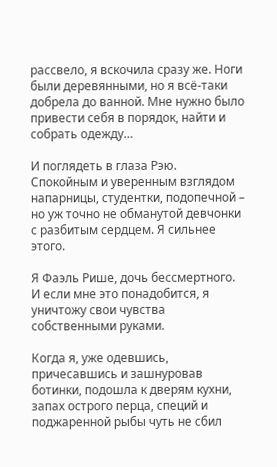рассвело, я вскочила сразу же. Ноги были деревянными, но я всё-таки добрела до ванной. Мне нужно было привести себя в порядок, найти и собрать одежду…

И поглядеть в глаза Рэю. Спокойным и уверенным взглядом напарницы, студентки, подопечной – но уж точно не обманутой девчонки с разбитым сердцем. Я сильнее этого.

Я Фаэль Рише, дочь бессмертного. И если мне это понадобится, я уничтожу свои чувства собственными руками.

Когда я, уже одевшись, причесавшись и зашнуровав ботинки, подошла к дверям кухни, запах острого перца, специй и поджаренной рыбы чуть не сбил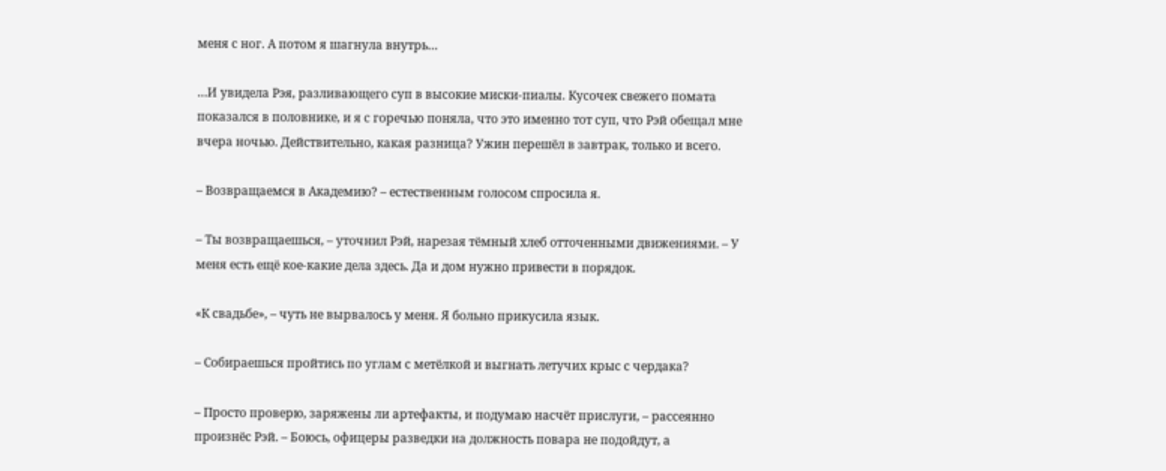меня с ног. А потом я шагнула внутрь…

…И увидела Рэя, разливающего суп в высокие миски-пиалы. Кусочек свежего помата показался в половнике, и я с горечью поняла, что это именно тот суп, что Рэй обещал мне вчера ночью. Действительно, какая разница? Ужин перешёл в завтрак, только и всего.

– Возвращаемся в Академию? – естественным голосом спросила я.

– Ты возвращаешься, – уточнил Рэй, нарезая тёмный хлеб отточенными движениями. – У меня есть ещё кое-какие дела здесь. Да и дом нужно привести в порядок.

«К свадьбе», – чуть не вырвалось у меня. Я больно прикусила язык.

– Собираешься пройтись по углам с метёлкой и выгнать летучих крыс с чердака?

– Просто проверю, заряжены ли артефакты, и подумаю насчёт прислуги, – рассеянно произнёс Рэй. – Боюсь, офицеры разведки на должность повара не подойдут, а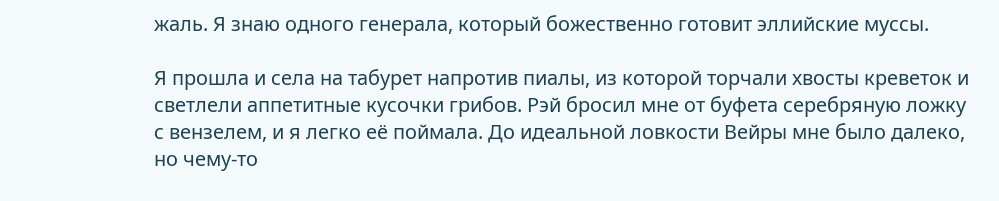жаль. Я знаю одного генерала, который божественно готовит эллийские муссы.

Я прошла и села на табурет напротив пиалы, из которой торчали хвосты креветок и светлели аппетитные кусочки грибов. Рэй бросил мне от буфета серебряную ложку с вензелем, и я легко её поймала. До идеальной ловкости Вейры мне было далеко, но чему-то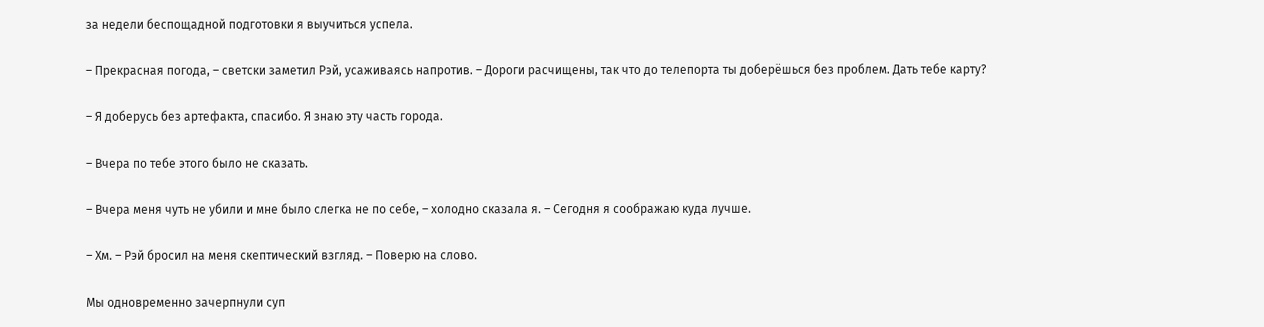за недели беспощадной подготовки я выучиться успела.

– Прекрасная погода, – светски заметил Рэй, усаживаясь напротив. – Дороги расчищены, так что до телепорта ты доберёшься без проблем. Дать тебе карту?

– Я доберусь без артефакта, спасибо. Я знаю эту часть города.

– Вчера по тебе этого было не сказать.

– Вчера меня чуть не убили и мне было слегка не по себе, – холодно сказала я. – Сегодня я соображаю куда лучше.

– Хм. – Рэй бросил на меня скептический взгляд. – Поверю на слово.

Мы одновременно зачерпнули суп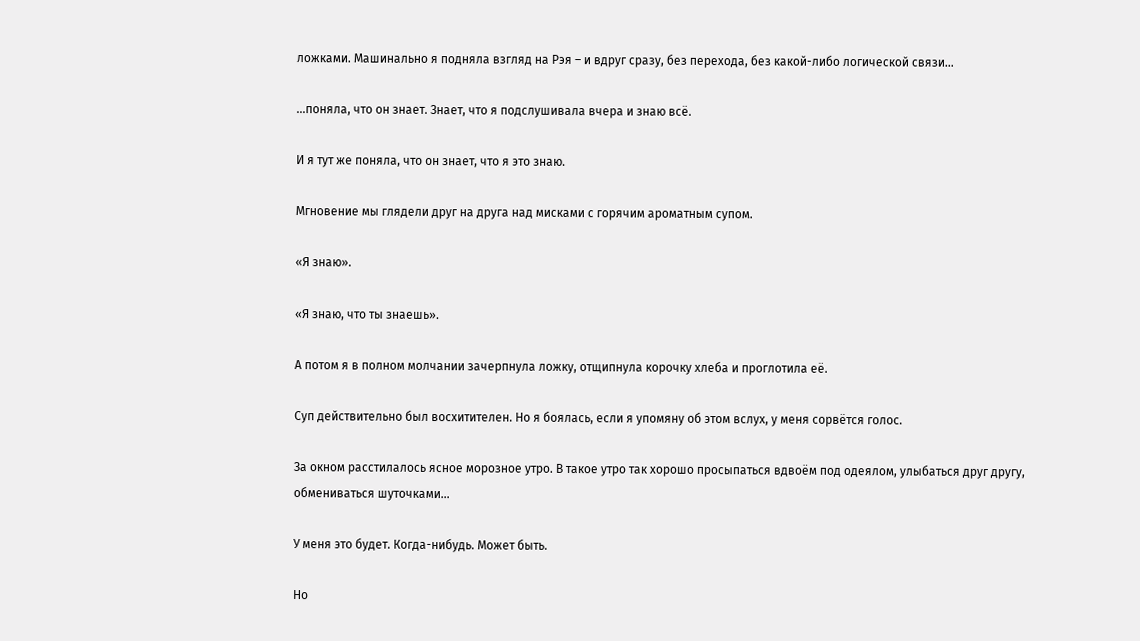ложками. Машинально я подняла взгляд на Рэя – и вдруг сразу, без перехода, без какой-либо логической связи…

…поняла, что он знает. Знает, что я подслушивала вчера и знаю всё.

И я тут же поняла, что он знает, что я это знаю.

Мгновение мы глядели друг на друга над мисками с горячим ароматным супом.

«Я знаю».

«Я знаю, что ты знаешь».

А потом я в полном молчании зачерпнула ложку, отщипнула корочку хлеба и проглотила её.

Суп действительно был восхитителен. Но я боялась, если я упомяну об этом вслух, у меня сорвётся голос.

За окном расстилалось ясное морозное утро. В такое утро так хорошо просыпаться вдвоём под одеялом, улыбаться друг другу, обмениваться шуточками…

У меня это будет. Когда-нибудь. Может быть.

Но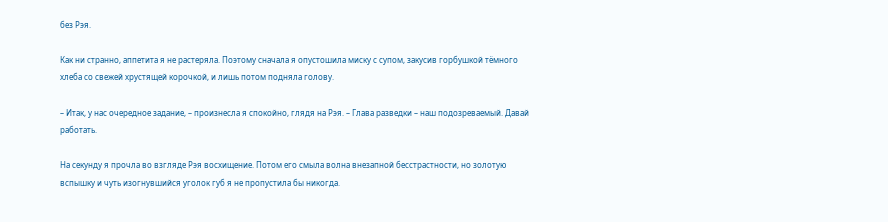без Рэя.

Как ни странно, аппетита я не растеряла. Поэтому сначала я опустошила миску с супом, закусив горбушкой тёмного хлеба со свежей хрустящей корочкой, и лишь потом подняла голову.

– Итак, у нас очередное задание, – произнесла я спокойно, глядя на Рэя. – Глава разведки – наш подозреваемый. Давай работать.

На секунду я прочла во взгляде Рэя восхищение. Потом его смыла волна внезапной бесстрастности, но золотую вспышку и чуть изогнувшийся уголок губ я не пропустила бы никогда.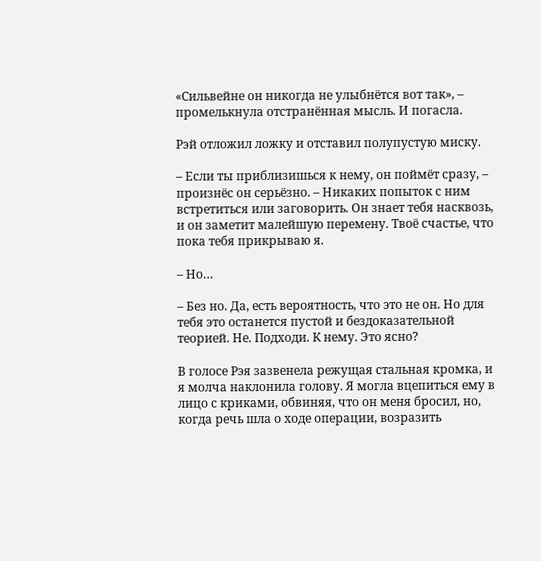«Сильвейне он никогда не улыбнётся вот так», – промелькнула отстранённая мысль. И погасла.

Рэй отложил ложку и отставил полупустую миску.

– Если ты приблизишься к нему, он поймёт сразу, – произнёс он серьёзно. – Никаких попыток с ним встретиться или заговорить. Он знает тебя насквозь, и он заметит малейшую перемену. Твоё счастье, что пока тебя прикрываю я.

– Но…

– Без но. Да, есть вероятность, что это не он. Но для тебя это останется пустой и бездоказательной теорией. Не. Подходи. К нему. Это ясно?

В голосе Рэя зазвенела режущая стальная кромка, и я молча наклонила голову. Я могла вцепиться ему в лицо с криками, обвиняя, что он меня бросил, но, когда речь шла о ходе операции, возразить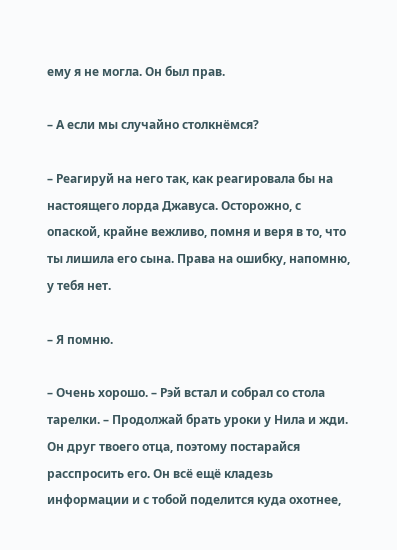ему я не могла. Он был прав.

– А если мы случайно столкнёмся?

– Реагируй на него так, как реагировала бы на настоящего лорда Джавуса. Осторожно, с опаской, крайне вежливо, помня и веря в то, что ты лишила его сына. Права на ошибку, напомню, у тебя нет.

– Я помню.

– Очень хорошо. – Рэй встал и собрал со стола тарелки. – Продолжай брать уроки у Нила и жди. Он друг твоего отца, поэтому постарайся расспросить его. Он всё ещё кладезь информации и с тобой поделится куда охотнее,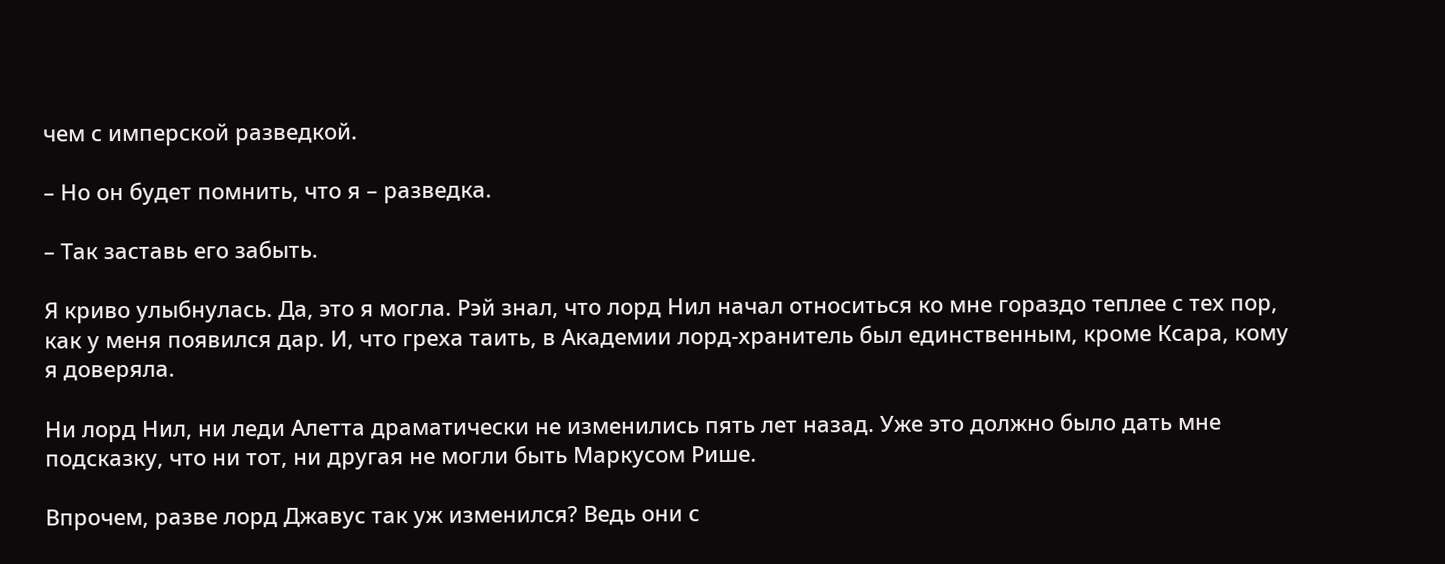чем с имперской разведкой.

– Но он будет помнить, что я – разведка.

– Так заставь его забыть.

Я криво улыбнулась. Да, это я могла. Рэй знал, что лорд Нил начал относиться ко мне гораздо теплее с тех пор, как у меня появился дар. И, что греха таить, в Академии лорд-хранитель был единственным, кроме Ксара, кому я доверяла.

Ни лорд Нил, ни леди Алетта драматически не изменились пять лет назад. Уже это должно было дать мне подсказку, что ни тот, ни другая не могли быть Маркусом Рише.

Впрочем, разве лорд Джавус так уж изменился? Ведь они с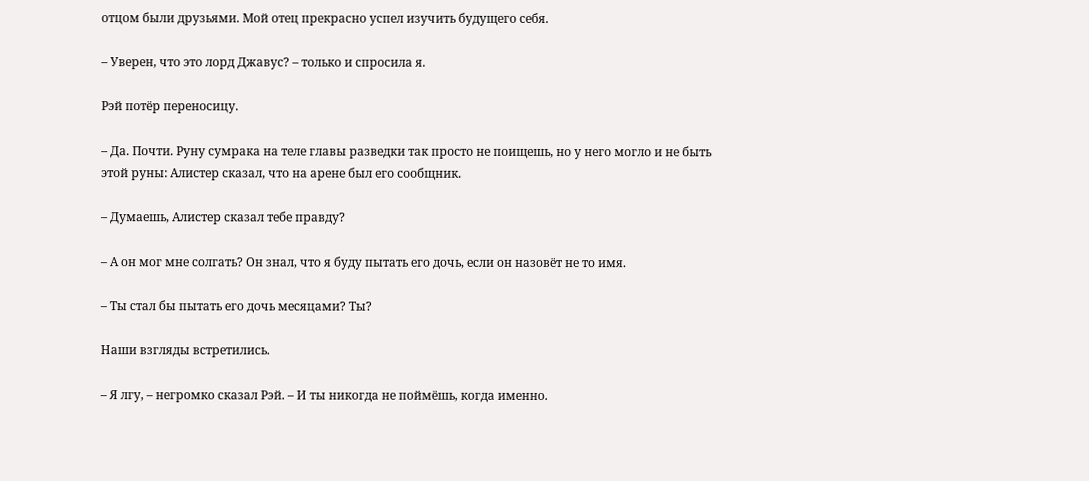отцом были друзьями. Мой отец прекрасно успел изучить будущего себя.

– Уверен, что это лорд Джавус? – только и спросила я.

Рэй потёр переносицу.

– Да. Почти. Руну сумрака на теле главы разведки так просто не поищешь, но у него могло и не быть этой руны: Алистер сказал, что на арене был его сообщник.

– Думаешь, Алистер сказал тебе правду?

– А он мог мне солгать? Он знал, что я буду пытать его дочь, если он назовёт не то имя.

– Ты стал бы пытать его дочь месяцами? Ты?

Наши взгляды встретились.

– Я лгу, – негромко сказал Рэй. – И ты никогда не поймёшь, когда именно.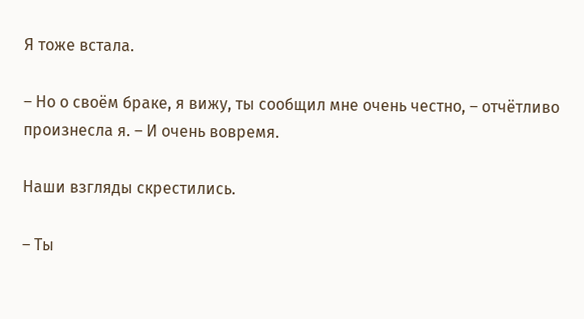Я тоже встала.

– Но о своём браке, я вижу, ты сообщил мне очень честно, – отчётливо произнесла я. – И очень вовремя.

Наши взгляды скрестились.

– Ты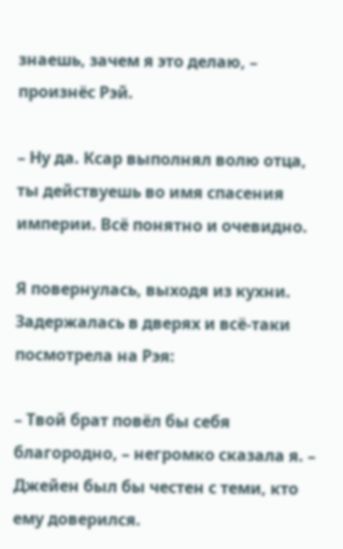знаешь, зачем я это делаю, – произнёс Рэй.

– Ну да. Ксар выполнял волю отца, ты действуешь во имя спасения империи. Всё понятно и очевидно.

Я повернулась, выходя из кухни. Задержалась в дверях и всё-таки посмотрела на Рэя:

– Твой брат повёл бы себя благородно, – негромко сказала я. – Джейен был бы честен с теми, кто ему доверился.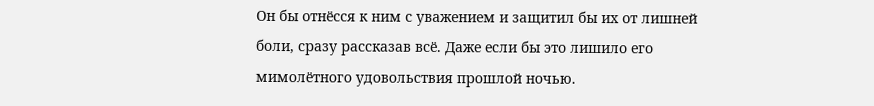Он бы отнёсся к ним с уважением и защитил бы их от лишней боли, сразу рассказав всё. Даже если бы это лишило его мимолётного удовольствия прошлой ночью.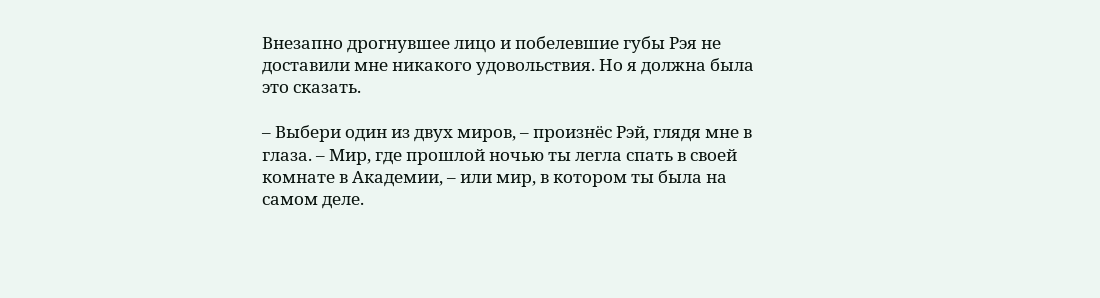Внезапно дрогнувшее лицо и побелевшие губы Рэя не доставили мне никакого удовольствия. Но я должна была это сказать.

– Выбери один из двух миров, – произнёс Рэй, глядя мне в глаза. – Мир, где прошлой ночью ты легла спать в своей комнате в Академии, – или мир, в котором ты была на самом деле.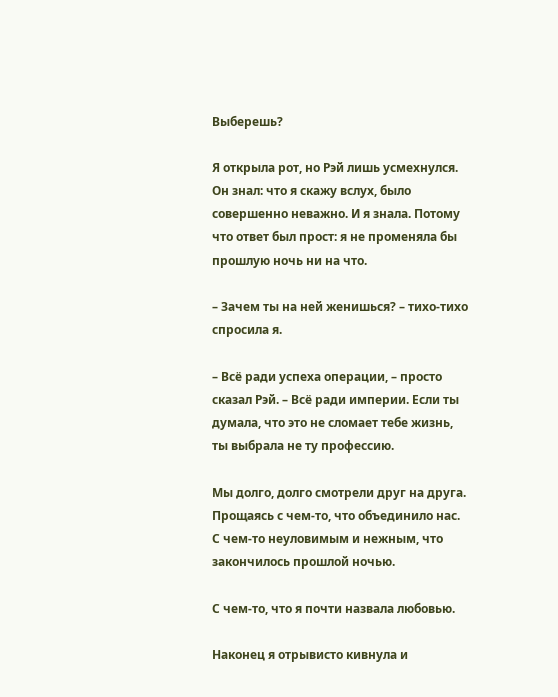Выберешь?

Я открыла рот, но Рэй лишь усмехнулся. Он знал: что я скажу вслух, было совершенно неважно. И я знала. Потому что ответ был прост: я не променяла бы прошлую ночь ни на что.

– Зачем ты на ней женишься? – тихо-тихо спросила я.

– Всё ради успеха операции, – просто сказал Рэй. – Всё ради империи. Если ты думала, что это не сломает тебе жизнь, ты выбрала не ту профессию.

Мы долго, долго смотрели друг на друга. Прощаясь с чем-то, что объединило нас. С чем-то неуловимым и нежным, что закончилось прошлой ночью.

С чем-то, что я почти назвала любовью.

Наконец я отрывисто кивнула и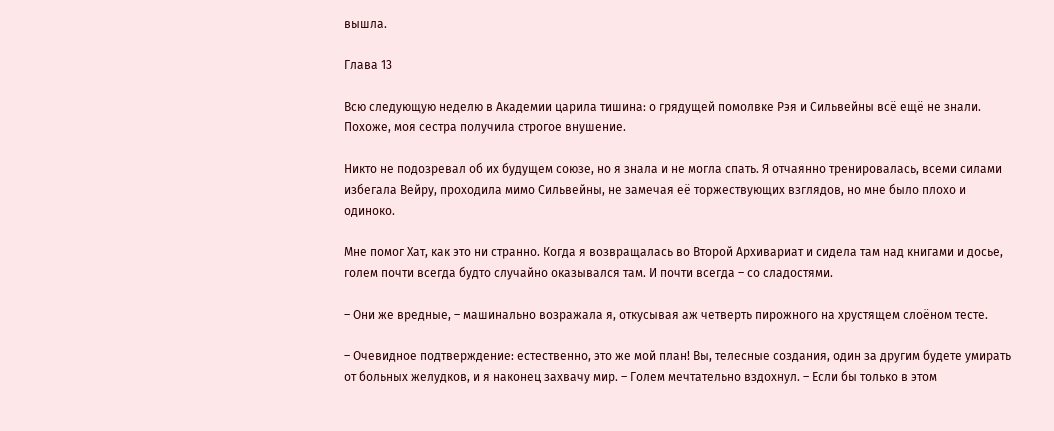вышла.

Глава 13

Всю следующую неделю в Академии царила тишина: о грядущей помолвке Рэя и Сильвейны всё ещё не знали. Похоже, моя сестра получила строгое внушение.

Никто не подозревал об их будущем союзе, но я знала и не могла спать. Я отчаянно тренировалась, всеми силами избегала Вейру, проходила мимо Сильвейны, не замечая её торжествующих взглядов, но мне было плохо и одиноко.

Мне помог Хат, как это ни странно. Когда я возвращалась во Второй Архивариат и сидела там над книгами и досье, голем почти всегда будто случайно оказывался там. И почти всегда – со сладостями.

– Они же вредные, – машинально возражала я, откусывая аж четверть пирожного на хрустящем слоёном тесте.

– Очевидное подтверждение: естественно, это же мой план! Вы, телесные создания, один за другим будете умирать от больных желудков, и я наконец захвачу мир. – Голем мечтательно вздохнул. – Если бы только в этом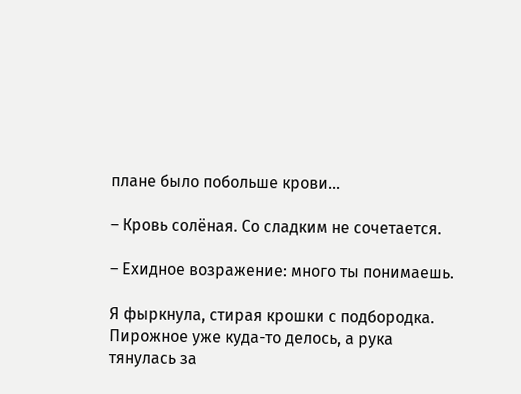плане было побольше крови…

– Кровь солёная. Со сладким не сочетается.

– Ехидное возражение: много ты понимаешь.

Я фыркнула, стирая крошки с подбородка. Пирожное уже куда-то делось, а рука тянулась за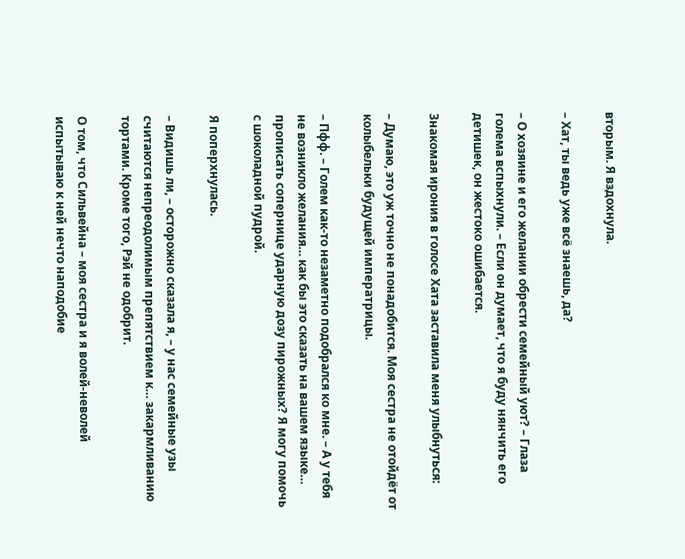вторым. Я вздохнула.

– Хат, ты ведь уже всё знаешь, да?

– О хозяине и его желании обрести семейный уют? – Глаза голема вспыхнули. – Если он думает, что я буду нянчить его детишек, он жестоко ошибается.

Знакомая ирония в голосе Хата заставила меня улыбнуться:

– Думаю, это уж точно не понадобится. Моя сестра не отойдёт от колыбельки будущей императрицы.

– Пфф. – Голем как-то незаметно подобрался ко мне. – А у тебя не возникло желания… как бы это сказать на вашем языке… прописать сопернице ударную дозу пирожных? Я могу помочь с шоколадной пудрой.

Я поперхнулась.

– Видишь ли, – осторожно сказала я, – у нас семейные узы считаются непреодолимым препятствием к… закармливанию тортами. Кроме того, Рэй не одобрит.

О том, что Сильвейна – моя сестра и я волей-неволей испытываю к ней нечто наподобие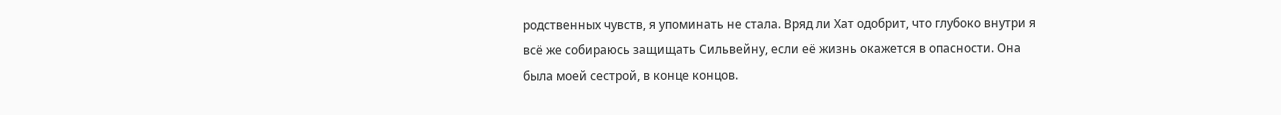родственных чувств, я упоминать не стала. Вряд ли Хат одобрит, что глубоко внутри я всё же собираюсь защищать Сильвейну, если её жизнь окажется в опасности. Она была моей сестрой, в конце концов.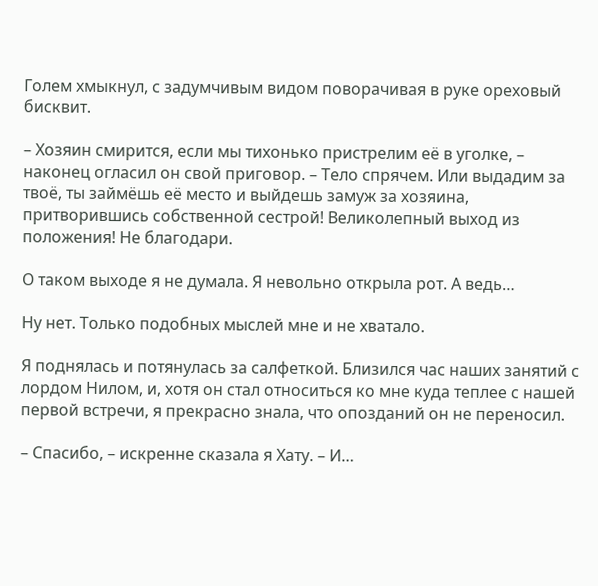Голем хмыкнул, с задумчивым видом поворачивая в руке ореховый бисквит.

– Хозяин смирится, если мы тихонько пристрелим её в уголке, – наконец огласил он свой приговор. – Тело спрячем. Или выдадим за твоё, ты займёшь её место и выйдешь замуж за хозяина, притворившись собственной сестрой! Великолепный выход из положения! Не благодари.

О таком выходе я не думала. Я невольно открыла рот. А ведь…

Ну нет. Только подобных мыслей мне и не хватало.

Я поднялась и потянулась за салфеткой. Близился час наших занятий с лордом Нилом, и, хотя он стал относиться ко мне куда теплее с нашей первой встречи, я прекрасно знала, что опозданий он не переносил.

– Спасибо, – искренне сказала я Хату. – И…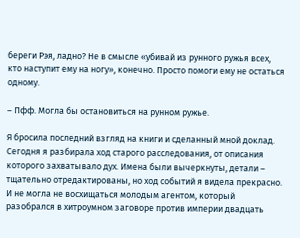береги Рэя, ладно? Не в смысле «убивай из рунного ружья всех, кто наступит ему на ногу», конечно. Просто помоги ему не остаться одному.

– Пфф. Могла бы остановиться на рунном ружье.

Я бросила последний взгляд на книги и сделанный мной доклад. Сегодня я разбирала ход старого расследования, от описания которого захватывало дух. Имена были вычеркнуты, детали – тщательно отредактированы, но ход событий я видела прекрасно. И не могла не восхищаться молодым агентом, который разобрался в хитроумном заговоре против империи двадцать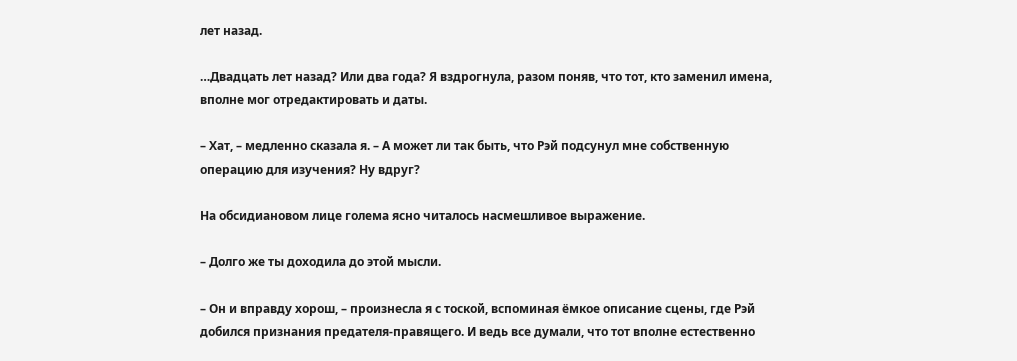лет назад.

…Двадцать лет назад? Или два года? Я вздрогнула, разом поняв, что тот, кто заменил имена, вполне мог отредактировать и даты.

– Хат, – медленно сказала я. – А может ли так быть, что Рэй подсунул мне собственную операцию для изучения? Ну вдруг?

На обсидиановом лице голема ясно читалось насмешливое выражение.

– Долго же ты доходила до этой мысли.

– Он и вправду хорош, – произнесла я с тоской, вспоминая ёмкое описание сцены, где Рэй добился признания предателя-правящего. И ведь все думали, что тот вполне естественно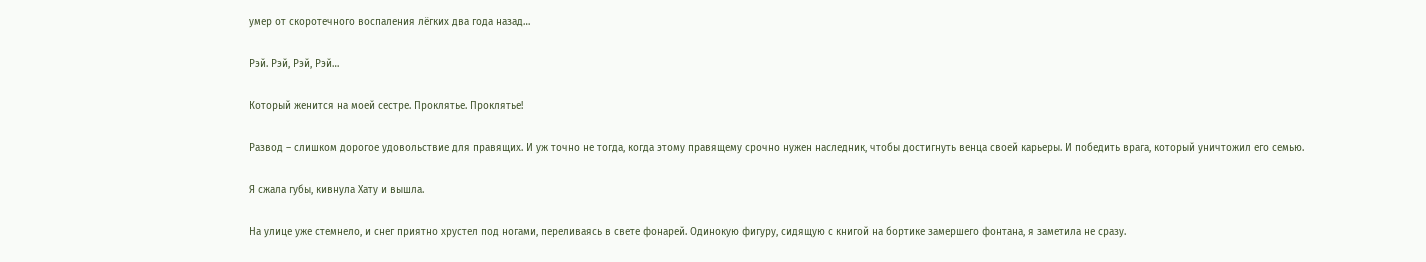умер от скоротечного воспаления лёгких два года назад…

Рэй. Рэй, Рэй, Рэй…

Который женится на моей сестре. Проклятье. Проклятье!

Развод – слишком дорогое удовольствие для правящих. И уж точно не тогда, когда этому правящему срочно нужен наследник, чтобы достигнуть венца своей карьеры. И победить врага, который уничтожил его семью.

Я сжала губы, кивнула Хату и вышла.

На улице уже стемнело, и снег приятно хрустел под ногами, переливаясь в свете фонарей. Одинокую фигуру, сидящую с книгой на бортике замершего фонтана, я заметила не сразу.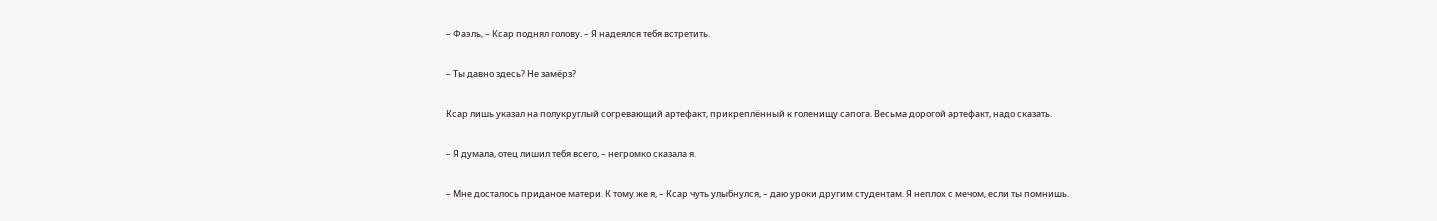– Фаэль, – Ксар поднял голову. – Я надеялся тебя встретить.

– Ты давно здесь? Не замёрз?

Ксар лишь указал на полукруглый согревающий артефакт, прикреплённый к голенищу сапога. Весьма дорогой артефакт, надо сказать.

– Я думала, отец лишил тебя всего, – негромко сказала я.

– Мне досталось приданое матери. К тому же я, – Ксар чуть улыбнулся, – даю уроки другим студентам. Я неплох с мечом, если ты помнишь.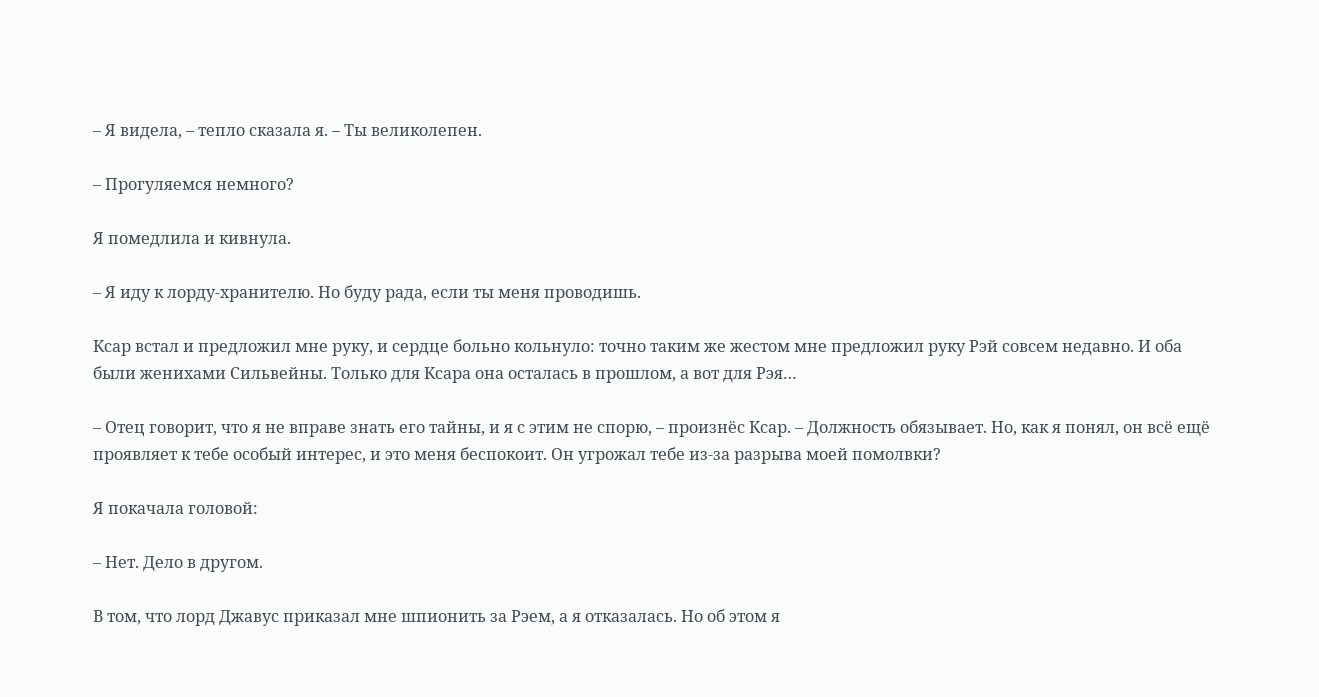– Я видела, – тепло сказала я. – Ты великолепен.

– Прогуляемся немного?

Я помедлила и кивнула.

– Я иду к лорду-хранителю. Но буду рада, если ты меня проводишь.

Ксар встал и предложил мне руку, и сердце больно кольнуло: точно таким же жестом мне предложил руку Рэй совсем недавно. И оба были женихами Сильвейны. Только для Ксара она осталась в прошлом, а вот для Рэя…

– Отец говорит, что я не вправе знать его тайны, и я с этим не спорю, – произнёс Ксар. – Должность обязывает. Но, как я понял, он всё ещё проявляет к тебе особый интерес, и это меня беспокоит. Он угрожал тебе из-за разрыва моей помолвки?

Я покачала головой:

– Нет. Дело в другом.

В том, что лорд Джавус приказал мне шпионить за Рэем, а я отказалась. Но об этом я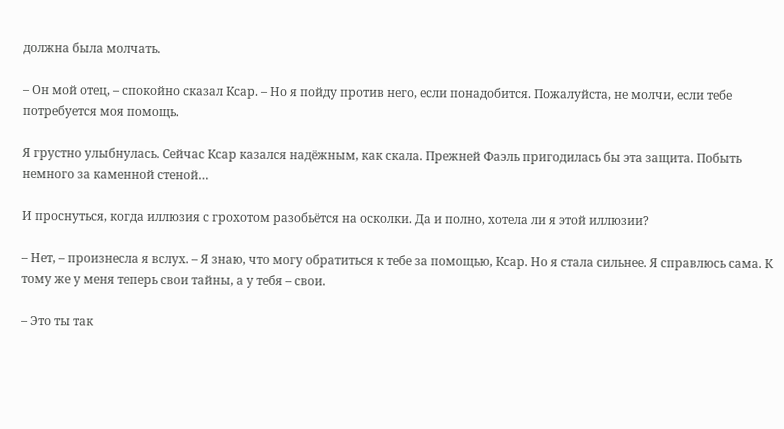должна была молчать.

– Он мой отец, – спокойно сказал Ксар. – Но я пойду против него, если понадобится. Пожалуйста, не молчи, если тебе потребуется моя помощь.

Я грустно улыбнулась. Сейчас Ксар казался надёжным, как скала. Прежней Фаэль пригодилась бы эта защита. Побыть немного за каменной стеной…

И проснуться, когда иллюзия с грохотом разобьётся на осколки. Да и полно, хотела ли я этой иллюзии?

– Нет, – произнесла я вслух. – Я знаю, что могу обратиться к тебе за помощью, Ксар. Но я стала сильнее. Я справлюсь сама. К тому же у меня теперь свои тайны, а у тебя – свои.

– Это ты так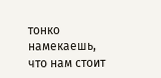тонко намекаешь, что нам стоит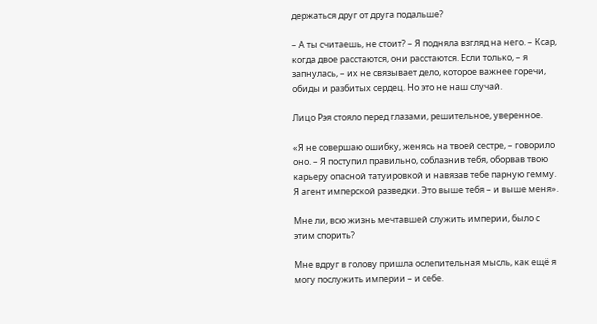держаться друг от друга подальше?

– А ты считаешь, не стоит? – Я подняла взгляд на него. – Ксар, когда двое расстаются, они расстаются. Если только, – я запнулась, – их не связывает дело, которое важнее горечи, обиды и разбитых сердец. Но это не наш случай.

Лицо Рэя стояло перед глазами, решительное, уверенное.

«Я не совершаю ошибку, женясь на твоей сестре, – говорило оно. – Я поступил правильно, соблазнив тебя, оборвав твою карьеру опасной татуировкой и навязав тебе парную гемму. Я агент имперской разведки. Это выше тебя – и выше меня».

Мне ли, всю жизнь мечтавшей служить империи, было с этим спорить?

Мне вдруг в голову пришла ослепительная мысль, как ещё я могу послужить империи – и себе.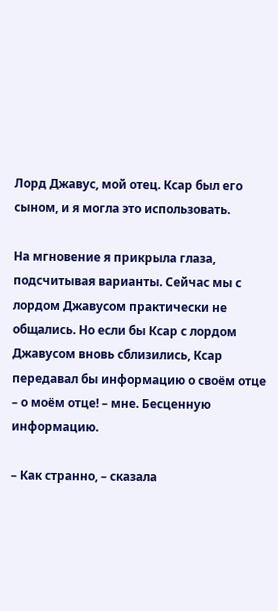Лорд Джавус, мой отец. Ксар был его сыном, и я могла это использовать.

На мгновение я прикрыла глаза, подсчитывая варианты. Сейчас мы с лордом Джавусом практически не общались. Но если бы Ксар с лордом Джавусом вновь сблизились, Ксар передавал бы информацию о своём отце – о моём отце! – мне. Бесценную информацию.

– Как странно, – сказала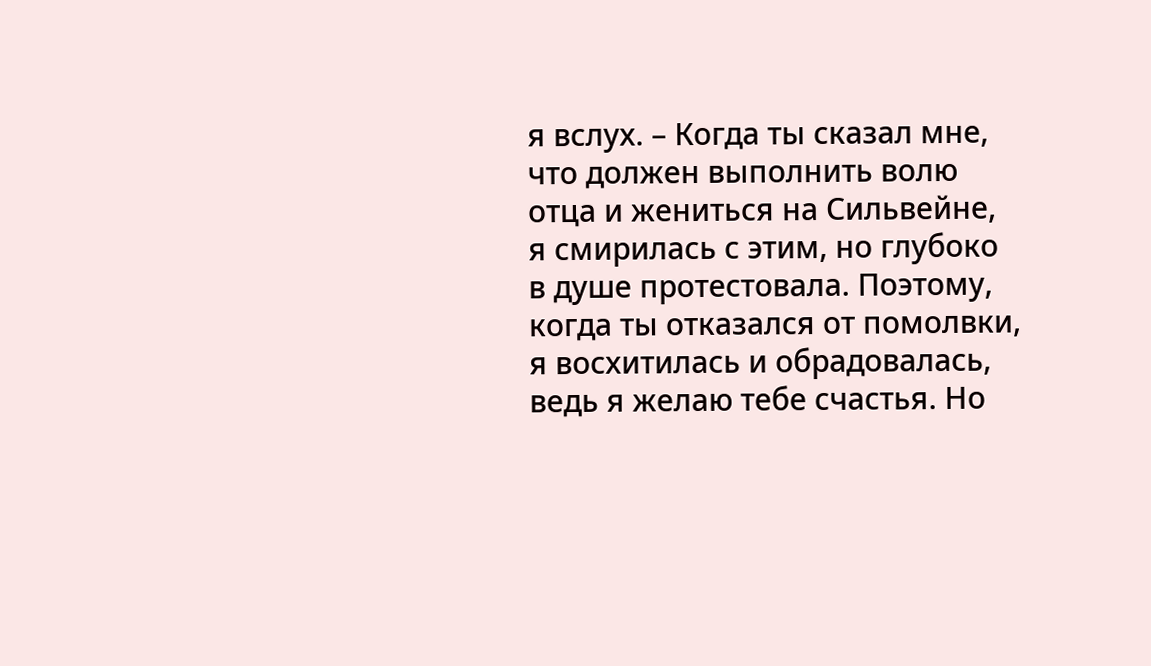я вслух. – Когда ты сказал мне, что должен выполнить волю отца и жениться на Сильвейне, я смирилась с этим, но глубоко в душе протестовала. Поэтому, когда ты отказался от помолвки, я восхитилась и обрадовалась, ведь я желаю тебе счастья. Но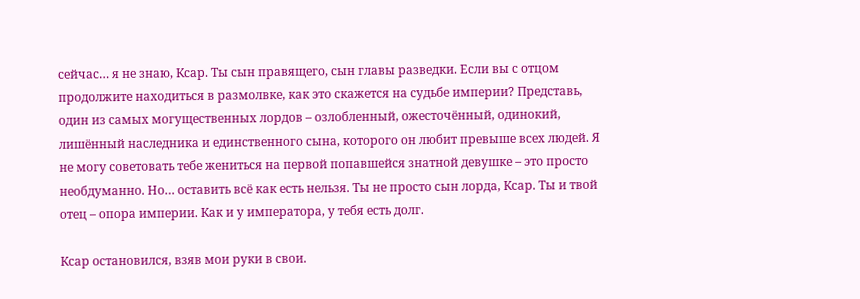сейчас… я не знаю, Ксар. Ты сын правящего, сын главы разведки. Если вы с отцом продолжите находиться в размолвке, как это скажется на судьбе империи? Представь, один из самых могущественных лордов – озлобленный, ожесточённый, одинокий, лишённый наследника и единственного сына, которого он любит превыше всех людей. Я не могу советовать тебе жениться на первой попавшейся знатной девушке – это просто необдуманно. Но… оставить всё как есть нельзя. Ты не просто сын лорда, Ксар. Ты и твой отец – опора империи. Как и у императора, у тебя есть долг.

Ксар остановился, взяв мои руки в свои.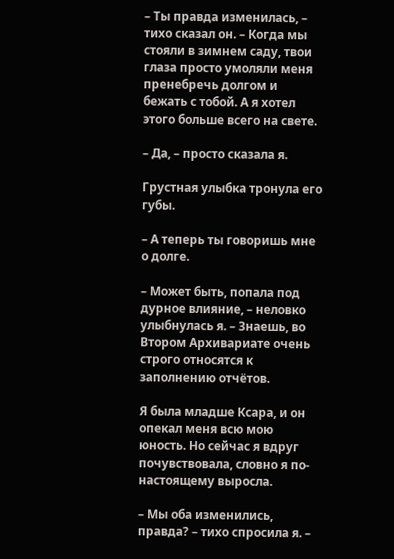– Ты правда изменилась, – тихо сказал он. – Когда мы стояли в зимнем саду, твои глаза просто умоляли меня пренебречь долгом и бежать с тобой. А я хотел этого больше всего на свете.

– Да, – просто сказала я.

Грустная улыбка тронула его губы.

– А теперь ты говоришь мне о долге.

– Может быть, попала под дурное влияние, – неловко улыбнулась я. – Знаешь, во Втором Архивариате очень строго относятся к заполнению отчётов.

Я была младше Ксара, и он опекал меня всю мою юность. Но сейчас я вдруг почувствовала, словно я по-настоящему выросла.

– Мы оба изменились, правда? – тихо спросила я. –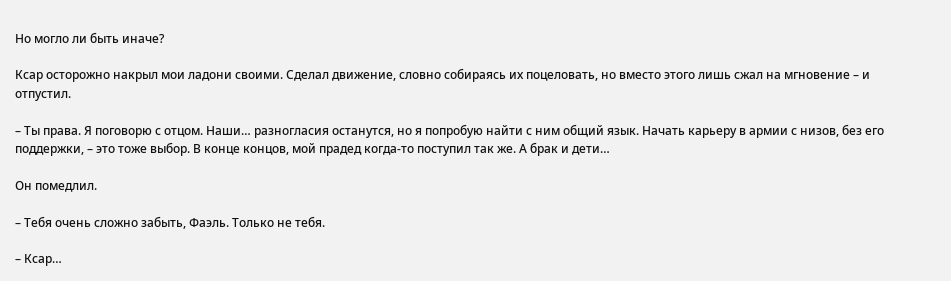Но могло ли быть иначе?

Ксар осторожно накрыл мои ладони своими. Сделал движение, словно собираясь их поцеловать, но вместо этого лишь сжал на мгновение – и отпустил.

– Ты права. Я поговорю с отцом. Наши… разногласия останутся, но я попробую найти с ним общий язык. Начать карьеру в армии с низов, без его поддержки, – это тоже выбор. В конце концов, мой прадед когда-то поступил так же. А брак и дети…

Он помедлил.

– Тебя очень сложно забыть, Фаэль. Только не тебя.

– Ксар…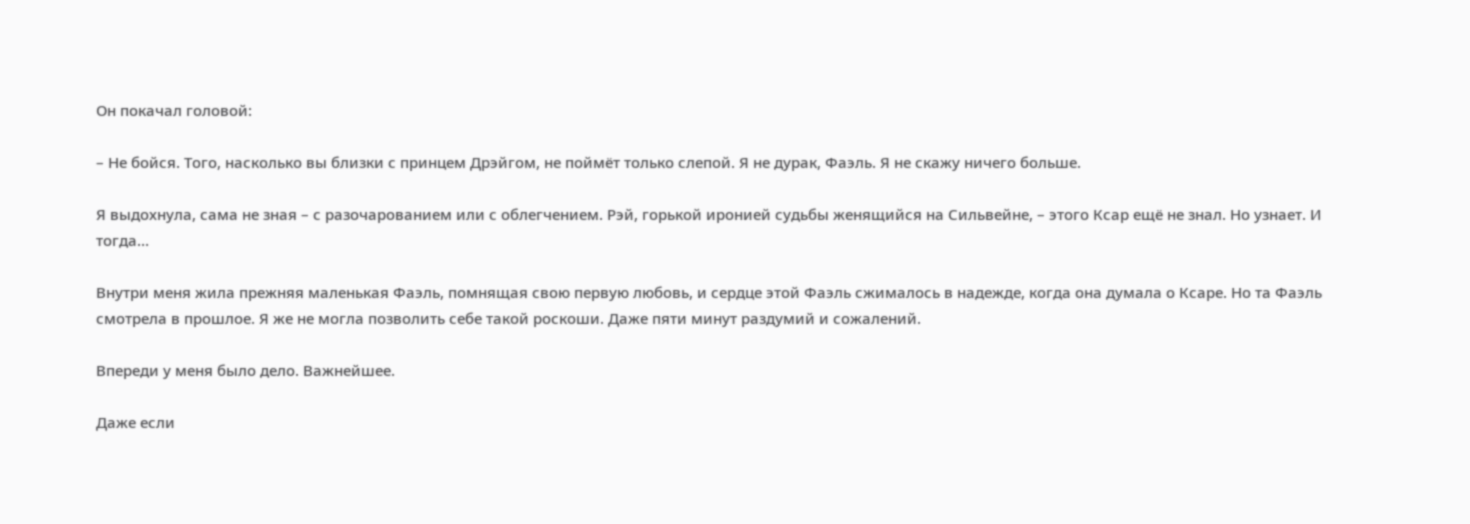Он покачал головой:

– Не бойся. Того, насколько вы близки с принцем Дрэйгом, не поймёт только слепой. Я не дурак, Фаэль. Я не скажу ничего больше.

Я выдохнула, сама не зная – с разочарованием или с облегчением. Рэй, горькой иронией судьбы женящийся на Сильвейне, – этого Ксар ещё не знал. Но узнает. И тогда…

Внутри меня жила прежняя маленькая Фаэль, помнящая свою первую любовь, и сердце этой Фаэль сжималось в надежде, когда она думала о Ксаре. Но та Фаэль смотрела в прошлое. Я же не могла позволить себе такой роскоши. Даже пяти минут раздумий и сожалений.

Впереди у меня было дело. Важнейшее.

Даже если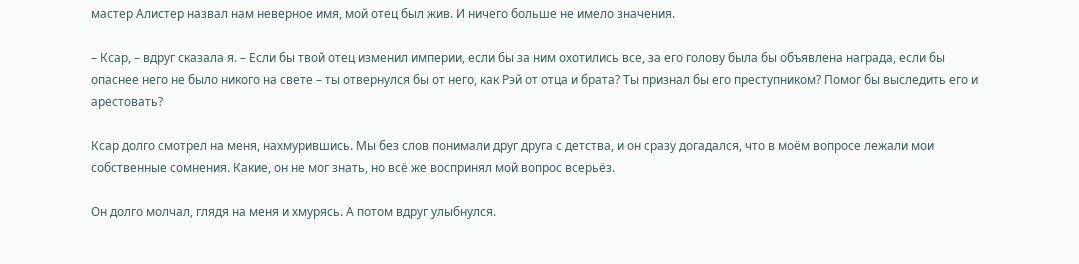мастер Алистер назвал нам неверное имя, мой отец был жив. И ничего больше не имело значения.

– Ксар, – вдруг сказала я. – Если бы твой отец изменил империи, если бы за ним охотились все, за его голову была бы объявлена награда, если бы опаснее него не было никого на свете – ты отвернулся бы от него, как Рэй от отца и брата? Ты признал бы его преступником? Помог бы выследить его и арестовать?

Ксар долго смотрел на меня, нахмурившись. Мы без слов понимали друг друга с детства, и он сразу догадался, что в моём вопросе лежали мои собственные сомнения. Какие, он не мог знать, но всё же воспринял мой вопрос всерьёз.

Он долго молчал, глядя на меня и хмурясь. А потом вдруг улыбнулся.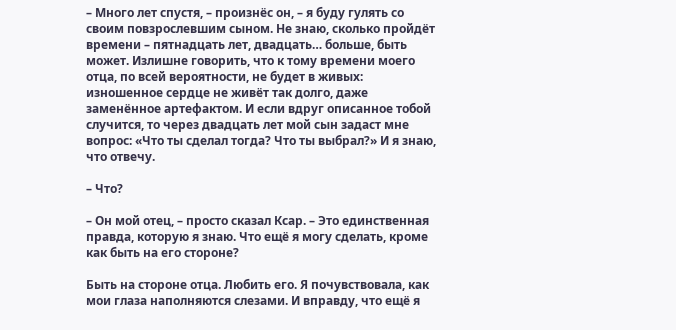– Много лет спустя, – произнёс он, – я буду гулять со своим повзрослевшим сыном. Не знаю, сколько пройдёт времени – пятнадцать лет, двадцать… больше, быть может. Излишне говорить, что к тому времени моего отца, по всей вероятности, не будет в живых: изношенное сердце не живёт так долго, даже заменённое артефактом. И если вдруг описанное тобой случится, то через двадцать лет мой сын задаст мне вопрос: «Что ты сделал тогда? Что ты выбрал?» И я знаю, что отвечу.

– Что?

– Он мой отец, – просто сказал Ксар. – Это единственная правда, которую я знаю. Что ещё я могу сделать, кроме как быть на его стороне?

Быть на стороне отца. Любить его. Я почувствовала, как мои глаза наполняются слезами. И вправду, что ещё я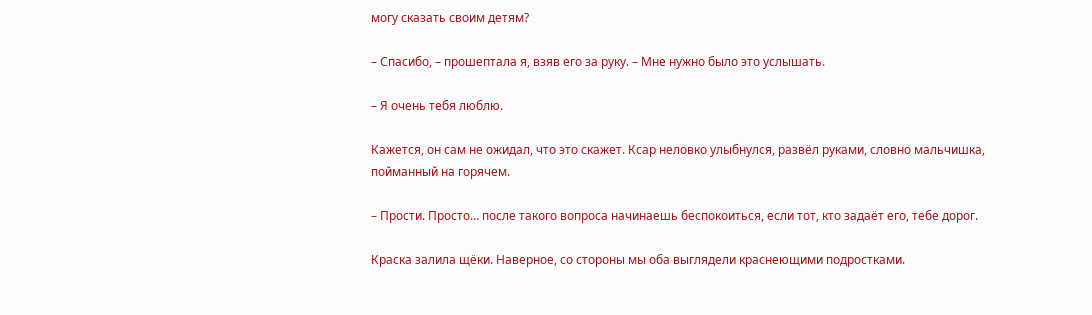могу сказать своим детям?

– Спасибо, – прошептала я, взяв его за руку. – Мне нужно было это услышать.

– Я очень тебя люблю.

Кажется, он сам не ожидал, что это скажет. Ксар неловко улыбнулся, развёл руками, словно мальчишка, пойманный на горячем.

– Прости. Просто… после такого вопроса начинаешь беспокоиться, если тот, кто задаёт его, тебе дорог.

Краска залила щёки. Наверное, со стороны мы оба выглядели краснеющими подростками.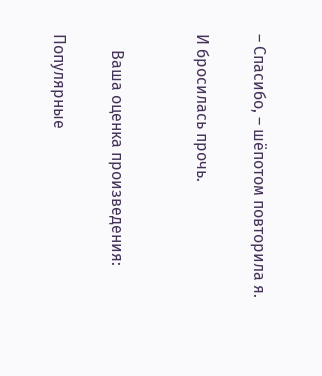– Спасибо, – шёпотом повторила я.

И бросилась прочь.


    Ваша оценка произведения:

Популярные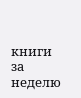книги за неделю